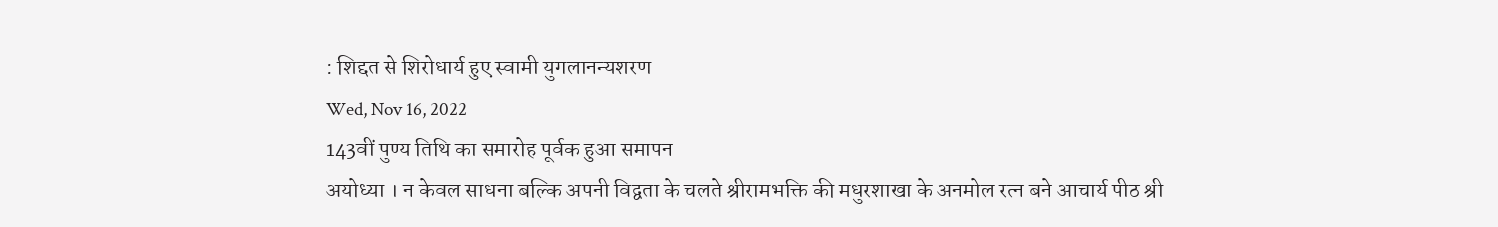: शिद्दत से शिरोधार्य हुए स्वामी युगलानन्यशरण
Wed, Nov 16, 2022
143वीं पुण्य तिथि का समारोह पूर्वक हुआ समापन
अयोध्या । न केवल साधना बल्कि अपनी विद्वता के चलते श्रीरामभक्ति की मधुरशाखा के अनमोल रत्न बने आचार्य पीठ श्री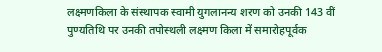लक्ष्मणकिला के संस्थापक स्वामी युगलानन्य शरण को उनकी 143 वीं पुण्यतिथि पर उनकी तपोस्थली लक्ष्मण किला में समारोहपूर्वक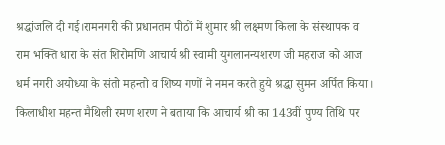श्रद्धांजलि दी गई।रामनगरी की प्रधानतम पीठों में शुमार श्री लक्ष्मण किला के संस्थापक व राम भक्ति धारा के संत शिरोमणि आचार्य श्री स्वामी युगलानन्यशरण जी महराज को आज धर्म नगरी अयोध्या के संतो महन्तो व शिष्य गणों ने नमन करते हुये श्रद्धा सुमन अर्पित किया। किलाधीश महन्त मैथिली रमण शरण ने बताया कि आचार्य श्री का 143वीं पुण्य तिथि पर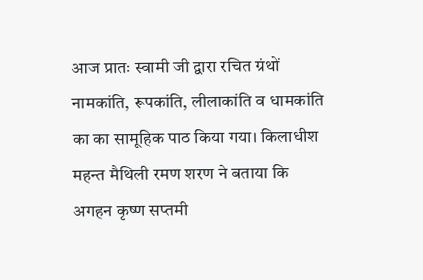आज प्रातः स्वामी जी द्वारा रचित ग्रंथों नामकांति, रूपकांति, लीलाकांति व धामकांति का का सामूहिक पाठ किया गया। किलाधीश महन्त मैथिली रमण शरण ने बताया कि अगहन कृष्ण सप्तमी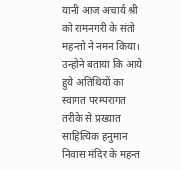यानी आज अचार्य श्री को रामनगरी के संतो महन्तो ने नमन किया। उन्होने बताया कि आये हुये अतिथियों का स्वागत परम्परागत तरीके से प्रख्यात साहित्यिक हनुमान निवास मंदिर के महन्त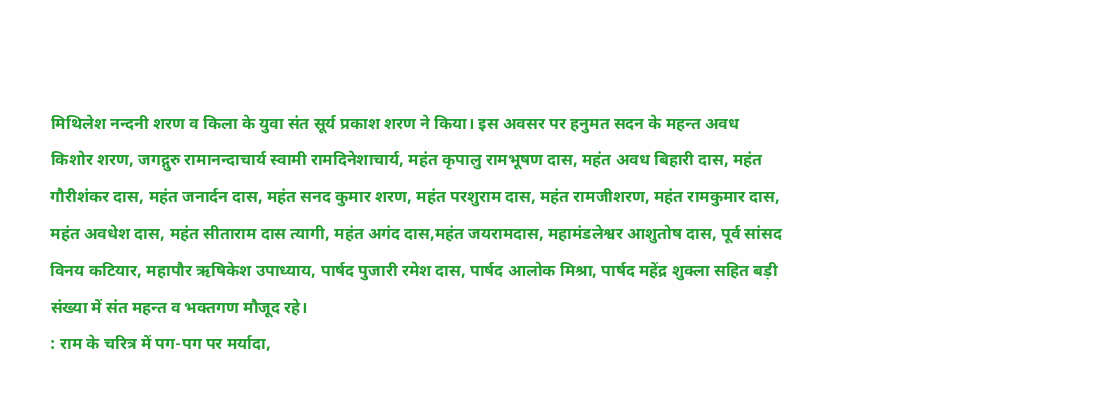मिथिलेश नन्दनी शरण व किला के युवा संत सूर्य प्रकाश शरण ने किया। इस अवसर पर हनुमत सदन के महन्त अवध किशोर शरण, जगद्गुरु रामानन्दाचार्य स्वामी रामदिनेशाचार्य, महंत कृपालु रामभूषण दास, महंत अवध बिहारी दास, महंत गौरीशंकर दास, महंत जनार्दन दास, महंत सनद कुमार शरण, महंत परशुराम दास, महंत रामजीशरण, महंत रामकुमार दास, महंत अवधेश दास, महंत सीताराम दास त्यागी, महंत अगंद दास,महंत जयरामदास, महामंडलेश्वर आशुतोष दास, पूर्व सांसद विनय कटियार, महापौर ऋषिकेश उपाध्याय, पार्षद पुजारी रमेश दास, पार्षद आलोक मिश्रा, पार्षद महेंद्र शुक्ला सहित बड़ी संख्या में संत महन्त व भक्तगण मौजूद रहे।
: राम के चरित्र में पग-पग पर मर्यादा,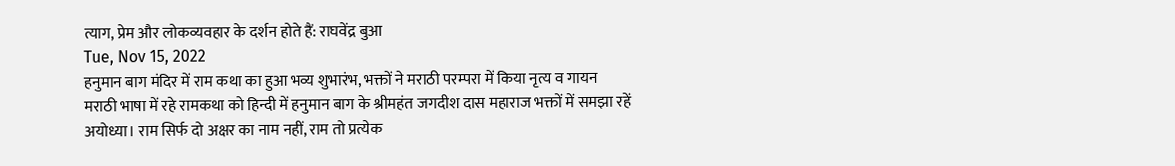त्याग, प्रेम और लोकव्यवहार के दर्शन होते हैं: राघवेंद्र बुआ
Tue, Nov 15, 2022
हनुमान बाग मंदिर में राम कथा का हुआ भव्य शुभारंभ, भक्तों ने मराठी परम्परा में किया नृत्य व गायन
मराठी भाषा में रहे रामकथा को हिन्दी में हनुमान बाग के श्रीमहंत जगदीश दास महाराज भक्तों में समझा रहें
अयोध्या। राम सिर्फ दो अक्षर का नाम नहीं, राम तो प्रत्येक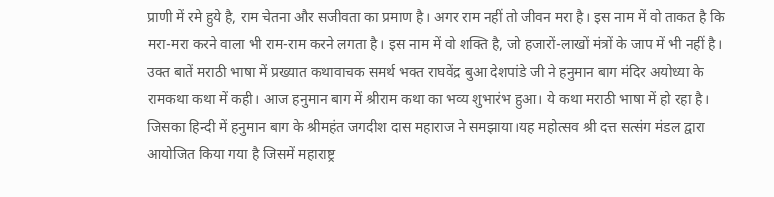प्राणी में रमे हुये है, राम चेतना और सजीवता का प्रमाण है। अगर राम नहीं तो जीवन मरा है। इस नाम में वो ताकत है कि मरा-मरा करने वाला भी राम-राम करने लगता है। इस नाम में वो शक्ति है, जो हजारों-लाखों मंत्रों के जाप में भी नहीं है। उक्त बातें मराठी भाषा में प्रख्यात कथावाचक समर्थ भक्त राघवेंद्र बुआ देशपांडे जी ने हनुमान बाग मंदिर अयोध्या के रामकथा कथा में कही। आज हनुमान बाग में श्रीराम कथा का भव्य शुभारंभ हुआ। ये कथा मराठी भाषा में हो रहा है। जिसका हिन्दी में हनुमान बाग के श्रीमहंत जगदीश दास महाराज ने समझाया।यह महोत्सव श्री दत्त सत्संग मंडल द्वारा आयोजित किया गया है जिसमें महाराष्ट्र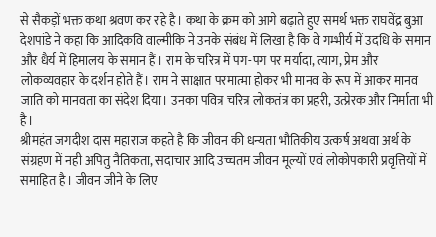से सैकड़ों भक्त कथा श्रवण कर रहे है। कथा के क्रम को आगे बढ़ाते हुए समर्थ भक्त राघवेंद्र बुआ देशपांडे ने कहा कि आदिकवि वाल्मीकि ने उनके संबंध में लिखा है कि वे गम्भीर्य में उदधि के समान और धैर्य में हिमालय के समान हैं। राम के चरित्र में पग-पग पर मर्यादा, त्याग, प्रेम और लोकव्यवहार के दर्शन होते हैं। राम ने साक्षात परमात्मा होकर भी मानव के रूप में आकर मानव जाति को मानवता का संदेश दिया। उनका पवित्र चरित्र लोकतंत्र का प्रहरी, उत्प्रेरक और निर्माता भी है।
श्रीमहंत जगदीश दास महाराज कहते है कि जीवन की धन्यता भौतिकीय उत्कर्ष अथवा अर्थ के संग्रहण में नही अपितु नैतिकता, सदाचार आदि उच्चतम जीवन मूल्यों एवं लोकोपकारी प्रवृत्तियों में समाहित है। जीवन जीने के लिए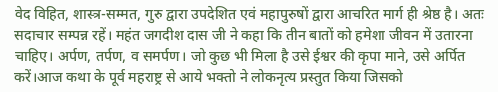वेद विहित, शास्त्र-सम्मत, गुरु द्वारा उपदेशित एवं महापुरुषों द्वारा आचरित मार्ग ही श्रेष्ठ है। अतः सदाचार सम्पन्न रहें। महंत जगदीश दास जी ने कहा कि तीन बातों को हमेशा जीवन में उतारना चाहिए। अर्पण, तर्पण, व समर्पण। जो कुछ भी मिला है उसे ईश्वर की कृपा माने, उसे अर्पित करें।आज कथा के पूर्व महराष्ट्र से आये भक्तो ने लोकनृत्य प्रस्तुत किया जिसको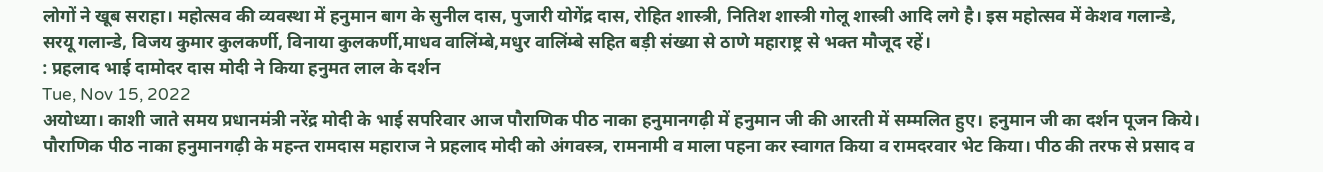लोगों ने खूब सराहा। महोत्सव की व्यवस्था में हनुमान बाग के सुनील दास, पुजारी योगेंद्र दास, रोहित शास्त्री, नितिश शास्त्री गोलू शास्त्री आदि लगे है। इस महोत्सव में केशव गलान्डे, सरयू गलान्डे, विजय कुमार कुलकर्णी, विनाया कुलकर्णी,माधव वालिंम्बे,मधुर वालिंम्बे सहित बड़ी संख्या से ठाणे महाराष्ट्र से भक्त मौजूद रहें।
: प्रहलाद भाई दामोदर दास मोदी ने किया हनुमत लाल के दर्शन
Tue, Nov 15, 2022
अयोध्या। काशी जाते समय प्रधानमंत्री नरेंद्र मोदी के भाई सपरिवार आज पौराणिक पीठ नाका हनुमानगढ़ी में हनुमान जी की आरती में सम्मलित हुए। हनुमान जी का दर्शन पूजन किये। पौराणिक पीठ नाका हनुमानगढ़ी के महन्त रामदास महाराज ने प्रहलाद मोदी को अंगवस्त्र, रामनामी व माला पहना कर स्वागत किया व रामदरवार भेट किया। पीठ की तरफ से प्रसाद व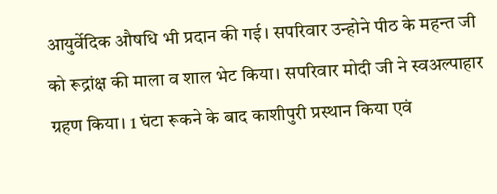आयुर्वेदिक औषधि भी प्रदान की गई। सपरिवार उन्होने पीठ के महन्त जी को रूद्रांक्ष की माला व शाल भेट किया। सपरिवार मोदी जी ने स्वअल्पाहार ग्रहण किया। 1 घंटा रूकने के बाद काशीपुरी प्रस्थान किया एवं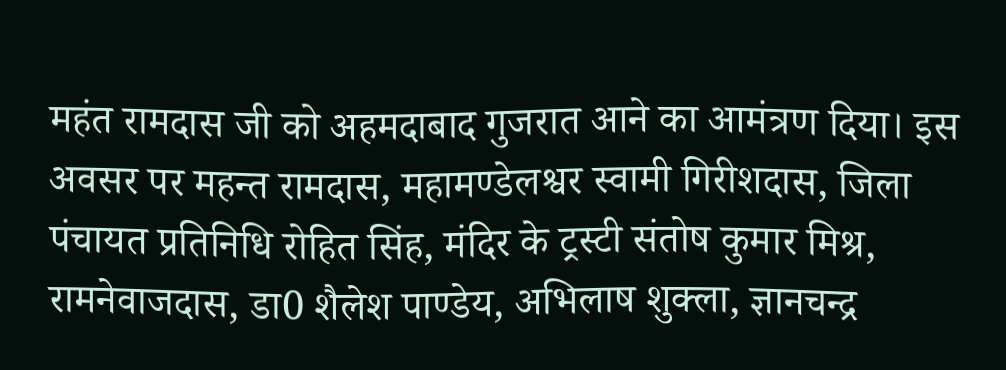महंत रामदास जी को अहमदाबाद गुजरात आने का आमंत्रण दिया। इस अवसर पर महन्त रामदास, महामण्डेलश्वर स्वामी गिरीशदास, जिला पंचायत प्रतिनिधि रोहित सिंह, मंदिर के ट्रस्टी संतोष कुमार मिश्र, रामनेवाजदास, डा0 शैलेश पाण्डेय, अभिलाष शुक्ला, ज्ञानचन्द्र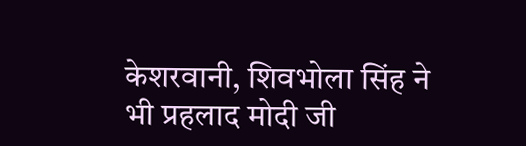केशरवानी, शिवभोला सिंह ने भी प्रहलाद मोदी जी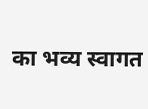का भव्य स्वागत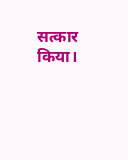सत्कार किया।